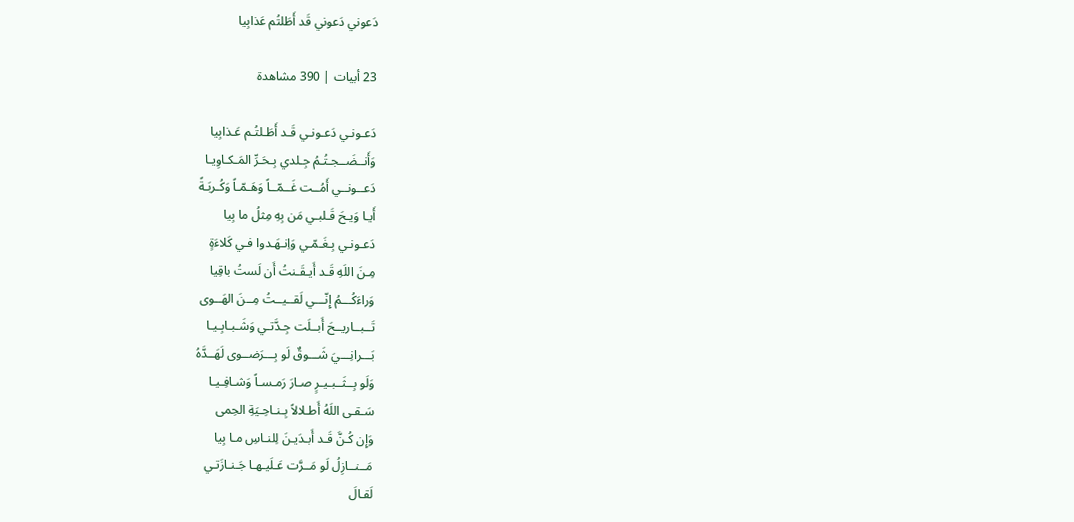دَعوني دَعوني قَد أَطَلتُم عَذابِيا

23 أبيات | 390 مشاهدة

دَعـونـي دَعـونـي قَـد أَطَـلتُـم عَـذابِيا
وَأَنــضَــجـتُـمُ جِـلدي بِـحَـرِّ المَـكـاوِيـا
دَعــونــي أَمُــت غَــمّــاً وَهَـمّـاً وَكُـربَـةً
أَيـا وَيـحَ قَـلبـي مَن بِهِ مِثلُ ما بِيا
دَعـونـي بِـغَـمّـي وَاِنـهَـدوا فـي كَلاءَةٍ
مِـنَ اللَهِ قَـد أَيـقَـنتُ أَن لَستُ باقِيا
وَراءَكُـــمُ إِنّـــي لَقــيــتُ مِــنَ الهَــوى
تَــبــاريــحَ أَبــلَت جِـدَّتـي وَشَـبـابِـيـا
بَـــرانِـــيَ شَـــوقٌ لَو بِـــرَضــوى لَهَــدَّهُ
وَلَو بِــثَــبـيـرٍ صـارَ رَمـسـاً وَشـافِـيـا
سَـقـى اللَهُ أَطـلالاً بِـنـاحِـيَةِ الحِمى
وَإِن كُـنَّ قَـد أَبـدَيـنَ لِلنـاسِ مـا بِيا
مَــنــازِلُ لَو مَــرَّت عَـلَيـهـا جَـنـازَتـي
لَقـالَ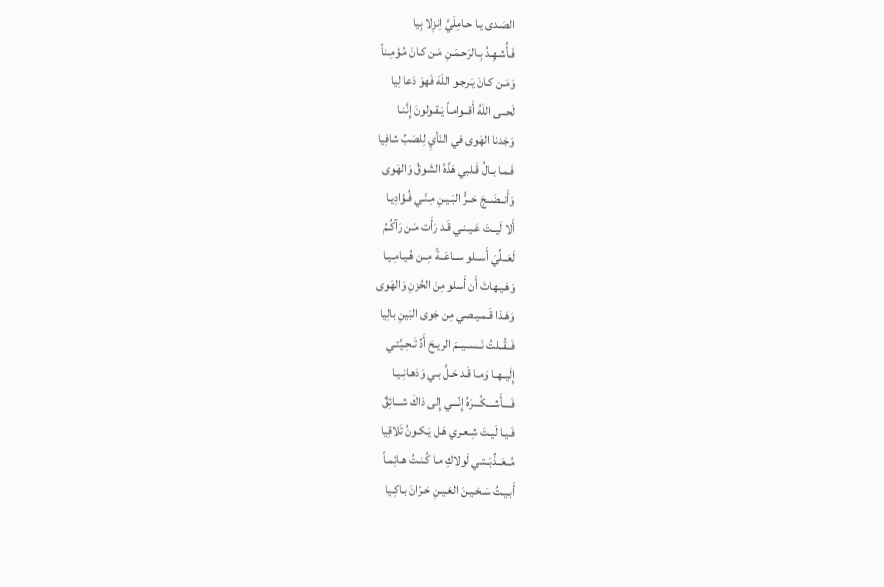الصَـدى يـا حـامِلَيَّ اِنزِلا بِيا
فَـأُشـهِـدُ بِـالرَحـمَـنِ مَـن كـانَ مُـؤمِـناً
وَمَـن كـانَ يَـرجـو اللَهَ فَهوَ دَعا لِيا
لَحــى اللَهُ أَقــوامـاً يَـقـولونَ إِنَّنـا
وَجَدنا الهَوى في النَأيِ لِلصَبِّ شافِيا
فَـمـا بـالُ قَـلبي هَدَّهُ الشَوقُ وَالهَوى
وَأَنــضَــجَ حَــرُّ البَـيـنِ مِـنّـي فُـؤادِيـا
أَلا لَيــتَ عَـيـنـي قَـد رَأَت مَـن رَآكُـمُ
لَعَــلِّيَ أَســلو ســاعَــةً مِــن هُـيـامِـيـا
وَهَـيـهاتَ أَن أَسلو مِنَ الحُزنِ وَالهَوى
وَهَـذا قَـمـيـصي مِن جَوى البَينِ بالِيا
فَــقُــلتُ نَــســيــمَ الريـحَ أَدِّ تَـحِـيَّتـي
إِلَيــهـا وَمـا قَـد حَـلَّ بـي وَدَهـانِـيـا
فَــــأَشـــكُـــرَهُ إِنّـــي إِلى ذاكَ شـــائِقٌ
فَـيـا لَيـتَ شِـعـري هَـل يَـكـونُ تَلاقِيا
مُــعَــذِّبَــتـي لَولاكِ مـا كُـنـتُ هـائِمـاً
أَبـيـتُ سَـخـيـنَ العَـيـنِ حَـرّانَ بـاكِـيا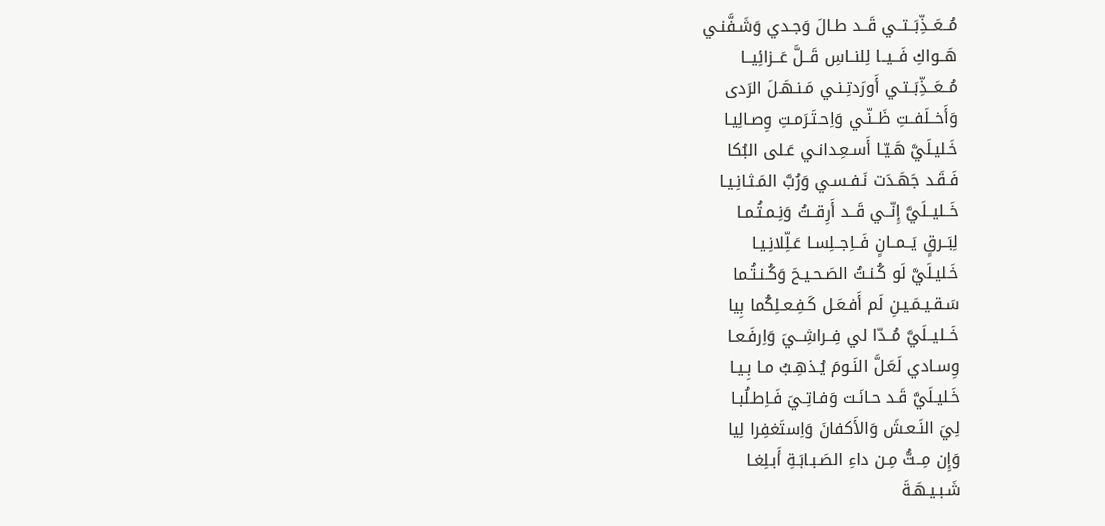مُــعَــذِّبَــتــي قَــد طـالَ وَجـدي وَشَـفَّنـي
هَــواكِ فَــيــا لِلنــاسِ قَــلَّ عَــزائِيــا
مُــعَــذِّبَــتـي أَورَدتِـنـي مَـنـهَـلَ الرَدى
وَأَخــلَفــتِ ظَــنّـي وَاِحـتَـرَمـتِ وِصـالِيـا
خَـليـلَيَّ هَـيّـا أَسـعِـدانـي عَـلى البُكا
فَـقَـد جَهَـدَت نَـفـسـي وَرُبَّ المَـثـانِـيـا
خَــليــلَيَّ إِنّــي قَــد أَرِقــتُ وَنِـمـتُـمـا
لِبَــرقٍ يَــمــانٍ فَــاِجــلِسـا عَـلِّلانِـيـا
خَـليـلَيَّ لَو كُـنـتُ الصَـحـيـحَ وَكُـنـتُـما
سَـقـيـمَـيـنِ لَم أَفـعَـل كَـفِـعـلِكُما بِيا
خَــليــلَيَّ مُــدّا لي فِــراشِــيَ وَاِرفَـعـا
وِسـادي لَعَـلَّ النَـومَ يُـذهِـبُ مـا بِـيـا
خَـليـلَيَّ قَـد حـانَـت وَفـاتِـيَ فَـاِطـلُبـا
لِيَ النَـعـشَ وَالأَكفانَ وَاِستَغفِرا لِيا
وَإِن مِــتُّ مِـن داءِ الصَـبـابَـةِ أَبـلِغـا
شَـبـيـهَـةَ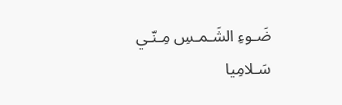ضَـوءِ الشَـمـسِ مِـنّـي سَـلامِيا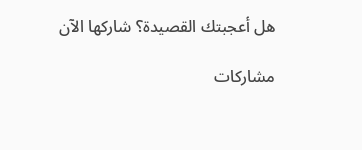هل أعجبتك القصيدة؟ شاركها الآن

مشاركات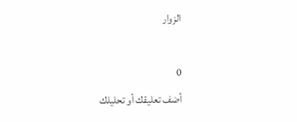الزوار

0
أضف تعليقك أو تحليلك